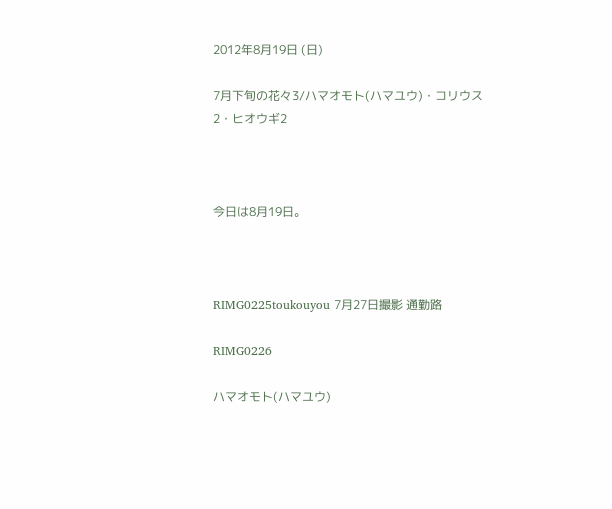2012年8月19日 (日)

7月下旬の花々3/ハマオモト(ハマユウ)・コリウス2・ヒオウギ2



今日は8月19日。



RIMG0225toukouyou 7月27日撮影 通勤路

RIMG0226

ハマオモト(ハマユウ)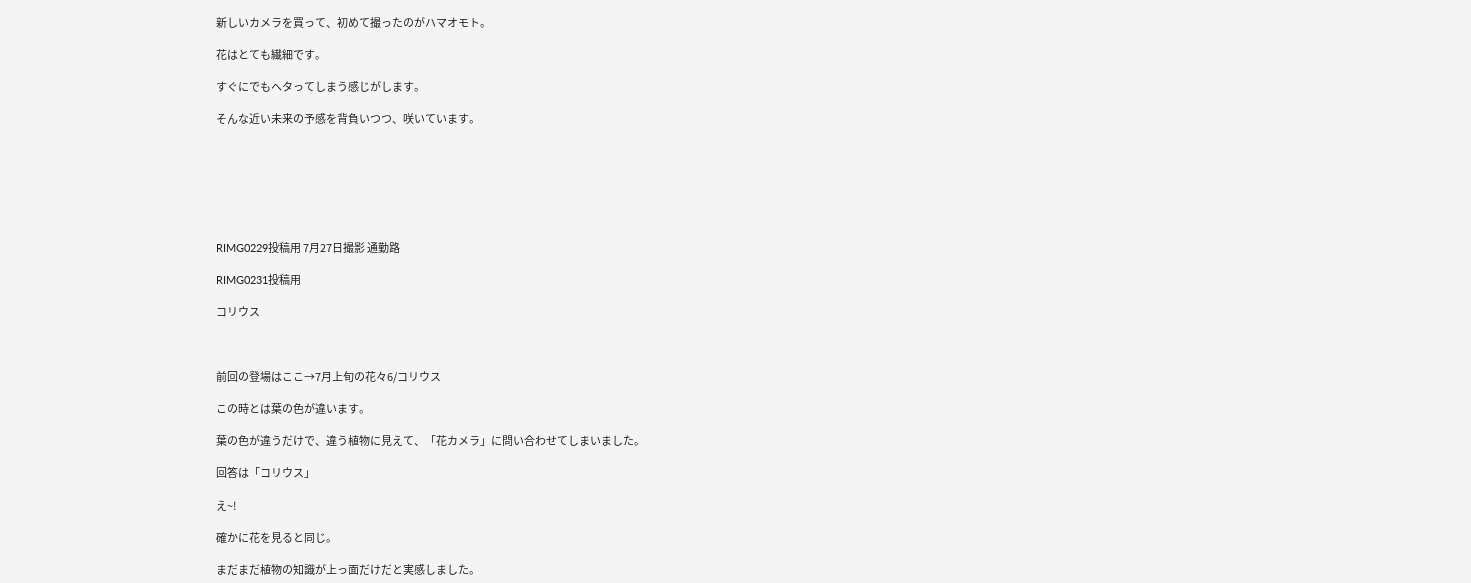新しいカメラを買って、初めて撮ったのがハマオモト。

花はとても繊細です。

すぐにでもヘタってしまう感じがします。

そんな近い未来の予感を背負いつつ、咲いています。







RIMG0229投稿用 7月27日撮影 通勤路

RIMG0231投稿用

コリウス



前回の登場はここ→7月上旬の花々6/コリウス

この時とは葉の色が違います。

葉の色が違うだけで、違う植物に見えて、「花カメラ」に問い合わせてしまいました。

回答は「コリウス」

え~!

確かに花を見ると同じ。

まだまだ植物の知識が上っ面だけだと実感しました。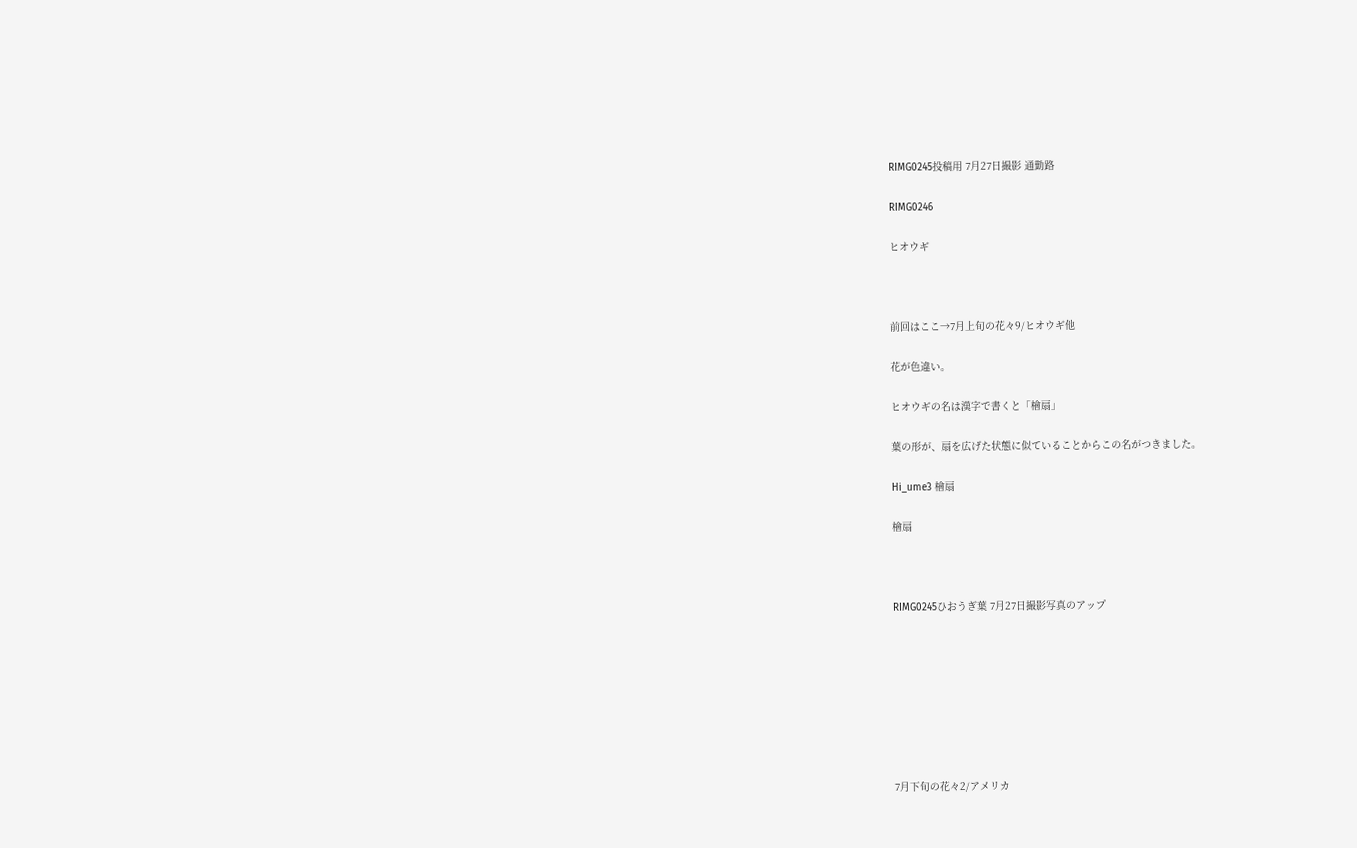RIMG0245投稿用 7月27日撮影 通勤路

RIMG0246

ヒオウギ



前回はここ→7月上旬の花々9/ヒオウギ他

花が色違い。

ヒオウギの名は漢字で書くと「檜扇」

葉の形が、扇を広げた状態に似ていることからこの名がつきました。

Hi_ume3 檜扇

檜扇



RIMG0245ひおうぎ葉 7月27日撮影写真のアップ








7月下旬の花々2/アメリカ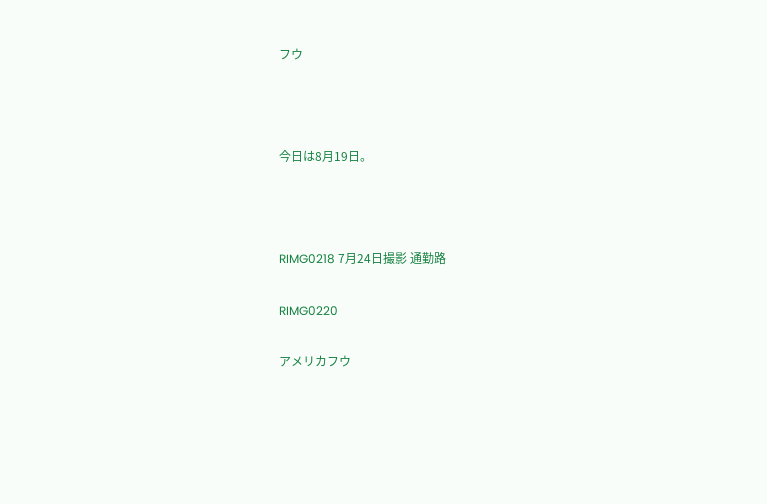フウ



今日は8月19日。



RIMG0218 7月24日撮影 通勤路

RIMG0220

アメリカフウ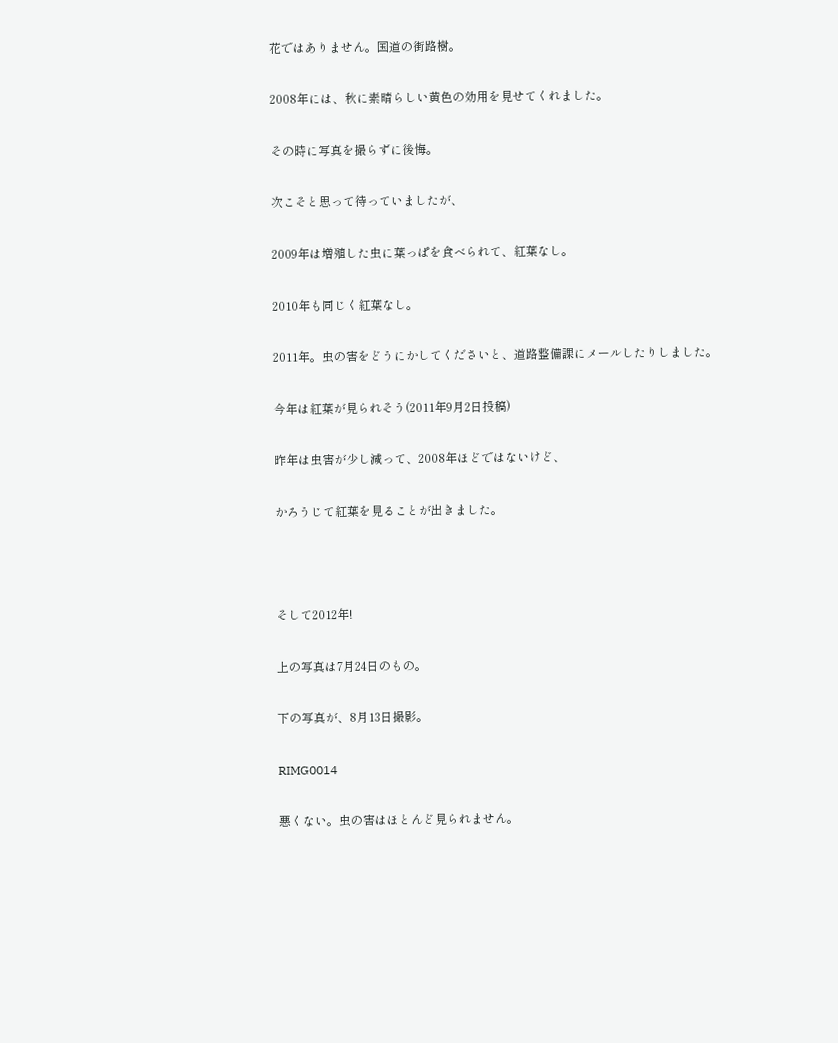花ではありません。国道の街路樹。

2008年には、秋に素晴らしい黄色の効用を見せてくれました。

その時に写真を撮らずに後悔。

次こそと思って待っていましたが、

2009年は増殖した虫に葉っぱを食べられて、紅葉なし。

2010年も同じく紅葉なし。

2011年。虫の害をどうにかしてくださいと、道路整備課にメールしたりしました。

今年は紅葉が見られそう(2011年9月2日投稿)

昨年は虫害が少し減って、2008年ほどではないけど、

かろうじて紅葉を見ることが出きました。



そして2012年!

上の写真は7月24日のもの。

下の写真が、8月13日撮影。

RIMG0014

悪くない。虫の害はほとんど見られません。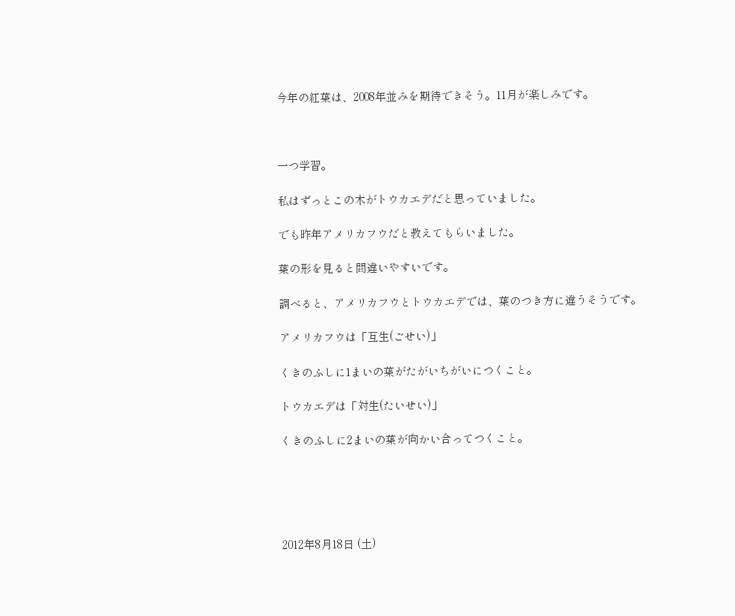今年の紅葉は、2008年並みを期待できそう。11月が楽しみです。



一つ学習。

私はずっとこの木がトウカエデだと思っていました。

でも昨年アメリカフウだと教えてもらいました。

葉の形を見ると間違いやすいです。

調べると、アメリカフウとトウカエデでは、葉のつき方に違うそうです。

アメリカフウは「互生(ごせい)」

くきのふしに1まいの葉がたがいちがいにつくこと。

トウカエデは「対生(たいせい)」

くきのふしに2まいの葉が向かい合ってつくこと。





2012年8月18日 (土)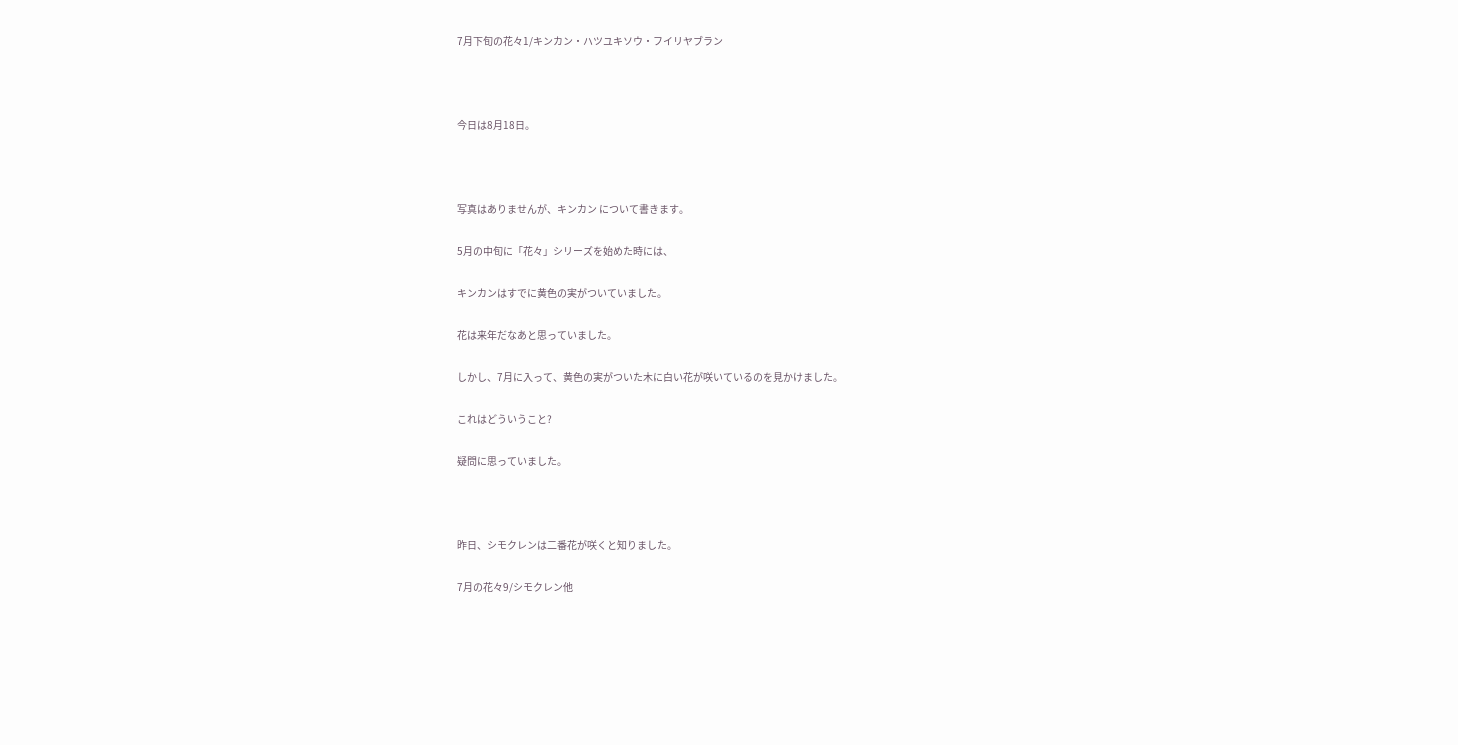7月下旬の花々1/キンカン・ハツユキソウ・フイリヤブラン



今日は8月18日。



写真はありませんが、キンカン について書きます。

5月の中旬に「花々」シリーズを始めた時には、

キンカンはすでに黄色の実がついていました。

花は来年だなあと思っていました。

しかし、7月に入って、黄色の実がついた木に白い花が咲いているのを見かけました。

これはどういうこと?

疑問に思っていました。



昨日、シモクレンは二番花が咲くと知りました。

7月の花々9/シモクレン他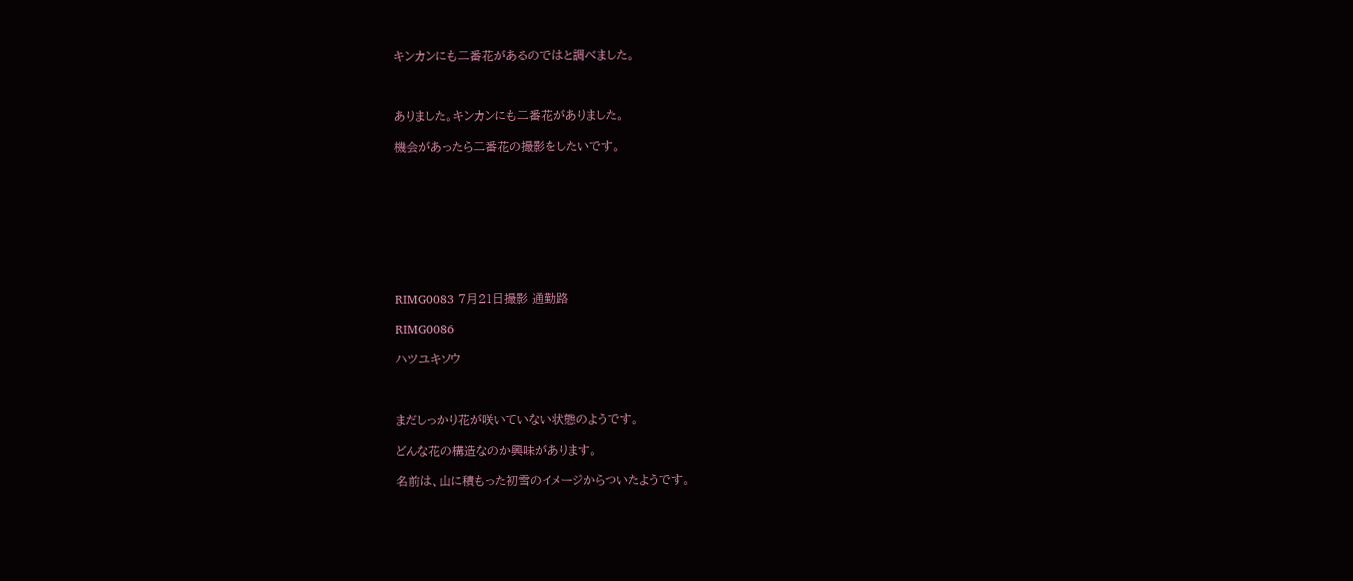キンカンにも二番花があるのではと調べました。



ありました。キンカンにも二番花がありました。

機会があったら二番花の撮影をしたいです。









RIMG0083 7月21日撮影 通勤路

RIMG0086

ハツユキソウ



まだしっかり花が咲いていない状態のようです。

どんな花の構造なのか興味があります。

名前は、山に積もった初雪のイメージからついたようです。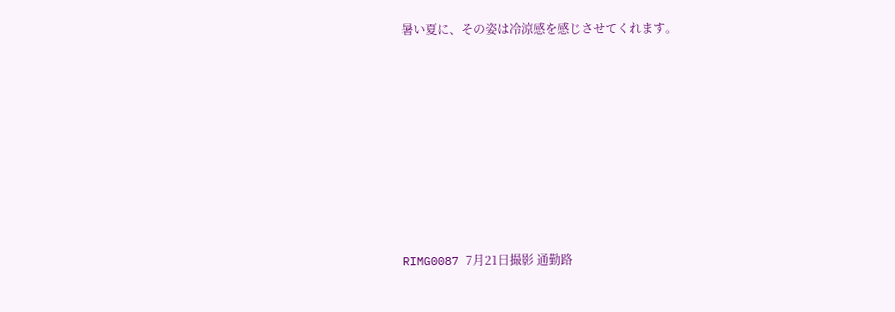暑い夏に、その姿は冷涼感を感じさせてくれます。









RIMG0087 7月21日撮影 通勤路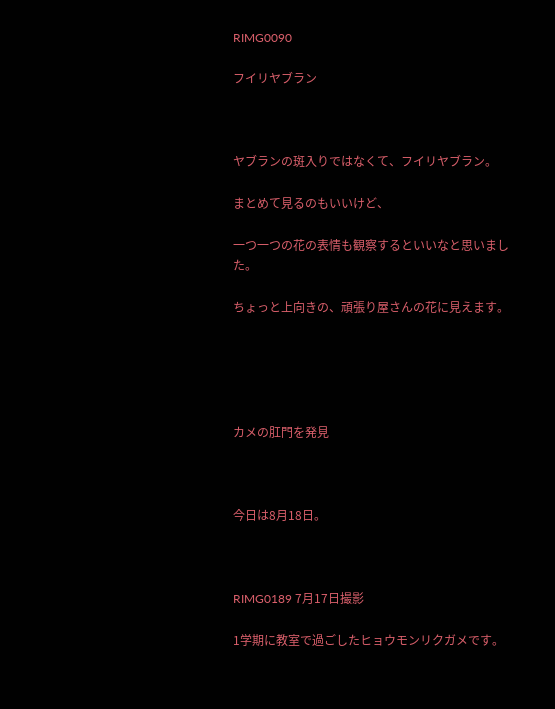RIMG0090

フイリヤブラン



ヤブランの斑入りではなくて、フイリヤブラン。

まとめて見るのもいいけど、

一つ一つの花の表情も観察するといいなと思いました。

ちょっと上向きの、頑張り屋さんの花に見えます。





カメの肛門を発見



今日は8月18日。



RIMG0189 7月17日撮影

1学期に教室で過ごしたヒョウモンリクガメです。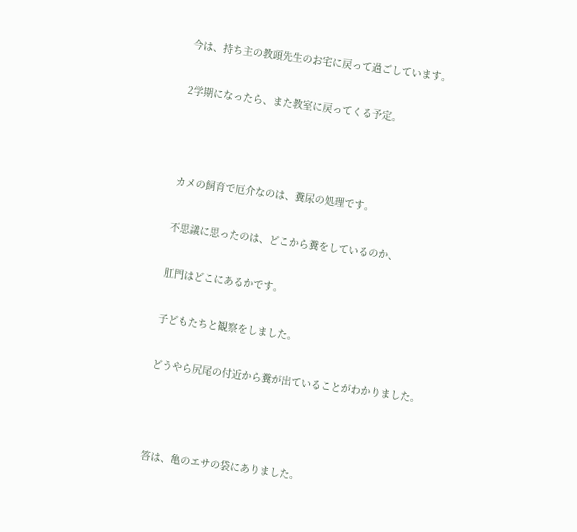今は、持ち主の教頭先生のお宅に戻って過ごしています。

2学期になったら、また教室に戻ってくる予定。



カメの飼育で厄介なのは、糞尿の処理です。

不思議に思ったのは、どこから糞をしているのか、

肛門はどこにあるかです。

子どもたちと観察をしました。

どうやら尻尾の付近から糞が出ていることがわかりました。



答は、亀のエサの袋にありました。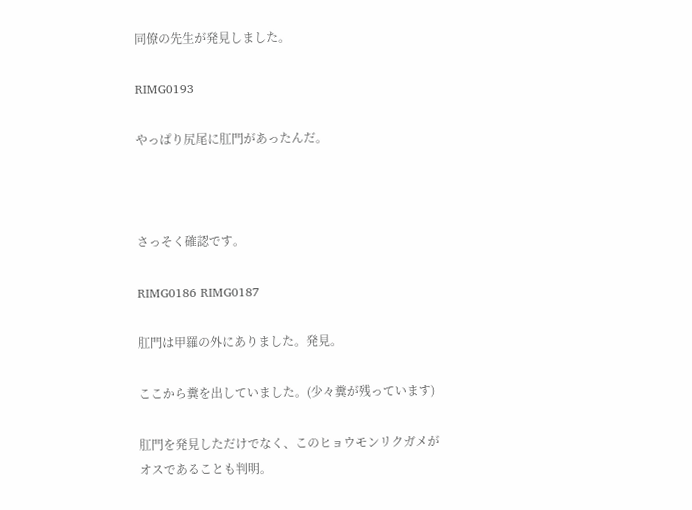同僚の先生が発見しました。

RIMG0193

やっぱり尻尾に肛門があったんだ。



さっそく確認です。

RIMG0186 RIMG0187

肛門は甲羅の外にありました。発見。

ここから糞を出していました。(少々糞が残っています)

肛門を発見しただけでなく、このヒョウモンリクガメがオスであることも判明。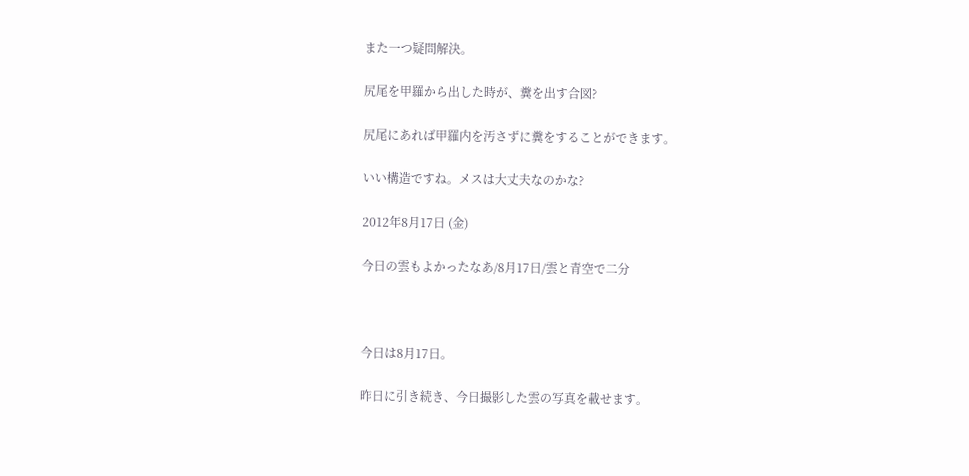また一つ疑問解決。

尻尾を甲羅から出した時が、糞を出す合図?

尻尾にあれば甲羅内を汚さずに糞をすることができます。

いい構造ですね。メスは大丈夫なのかな?

2012年8月17日 (金)

今日の雲もよかったなあ/8月17日/雲と青空で二分



今日は8月17日。

昨日に引き続き、今日撮影した雲の写真を載せます。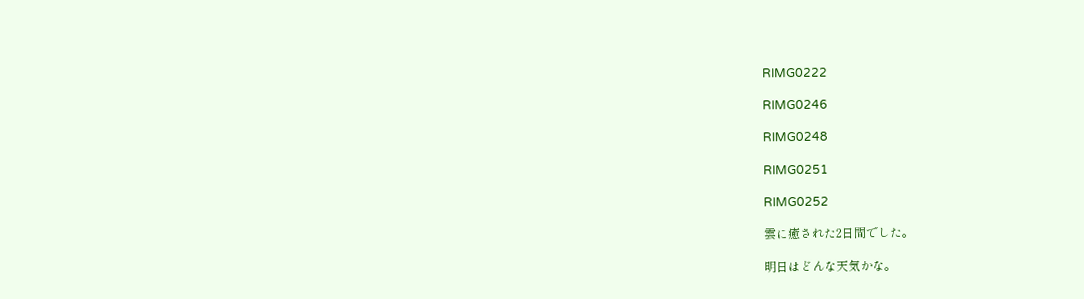RIMG0222

RIMG0246

RIMG0248

RIMG0251

RIMG0252

雲に癒された2日間でした。

明日はどんな天気かな。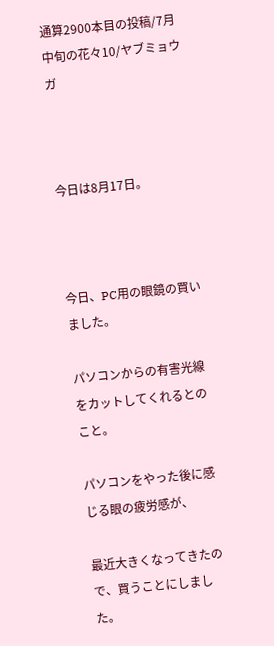通算2900本目の投稿/7月中旬の花々10/ヤブミョウガ



今日は8月17日。



今日、PC用の眼鏡の買いました。

パソコンからの有害光線をカットしてくれるとのこと。

パソコンをやった後に感じる眼の疲労感が、

最近大きくなってきたので、買うことにしました。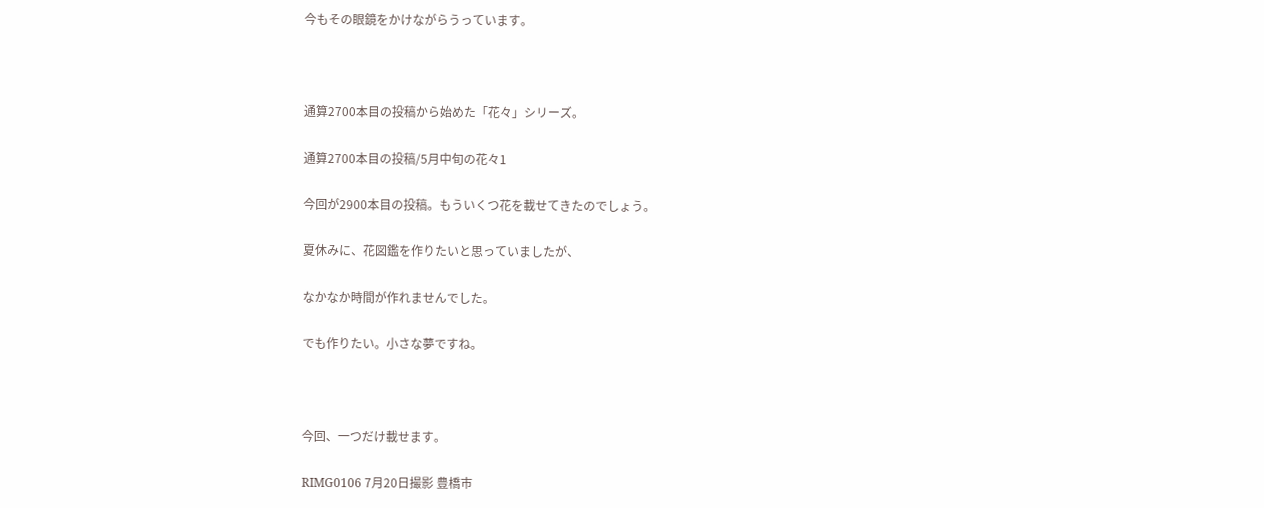今もその眼鏡をかけながらうっています。



通算2700本目の投稿から始めた「花々」シリーズ。

通算2700本目の投稿/5月中旬の花々1

今回が2900本目の投稿。もういくつ花を載せてきたのでしょう。

夏休みに、花図鑑を作りたいと思っていましたが、

なかなか時間が作れませんでした。

でも作りたい。小さな夢ですね。



今回、一つだけ載せます。

RIMG0106 7月20日撮影 豊橋市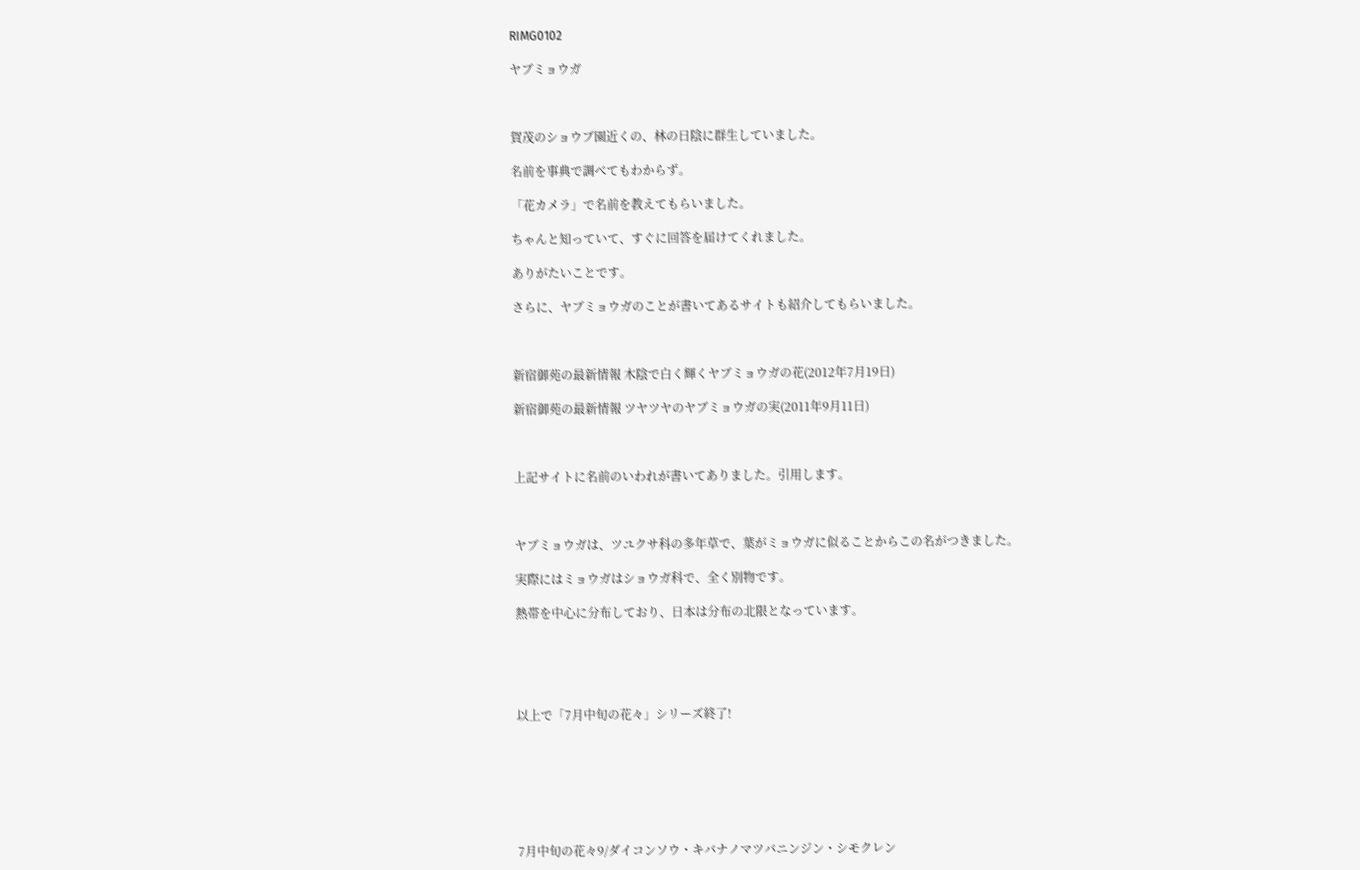RIMG0102

ヤブミョウガ



賀茂のショウブ園近くの、林の日陰に群生していました。

名前を事典で調べてもわからず。

「花カメラ」で名前を教えてもらいました。

ちゃんと知っていて、すぐに回答を届けてくれました。

ありがたいことです。

さらに、ヤブミョウガのことが書いてあるサイトも紹介してもらいました。



新宿御苑の最新情報 木陰で白く輝くヤブミョウガの花(2012年7月19日)

新宿御苑の最新情報 ツヤツヤのヤブミョウガの実(2011年9月11日)



上記サイトに名前のいわれが書いてありました。引用します。



ヤブミョウガは、ツユクサ科の多年草で、葉がミョウガに似ることからこの名がつきました。

実際にはミョウガはショウガ科で、全く別物です。

熱帯を中心に分布しており、日本は分布の北限となっています。





以上で「7月中旬の花々」シリーズ終了!







7月中旬の花々9/ダイコンソウ・キバナノマツバニンジン・シモクレン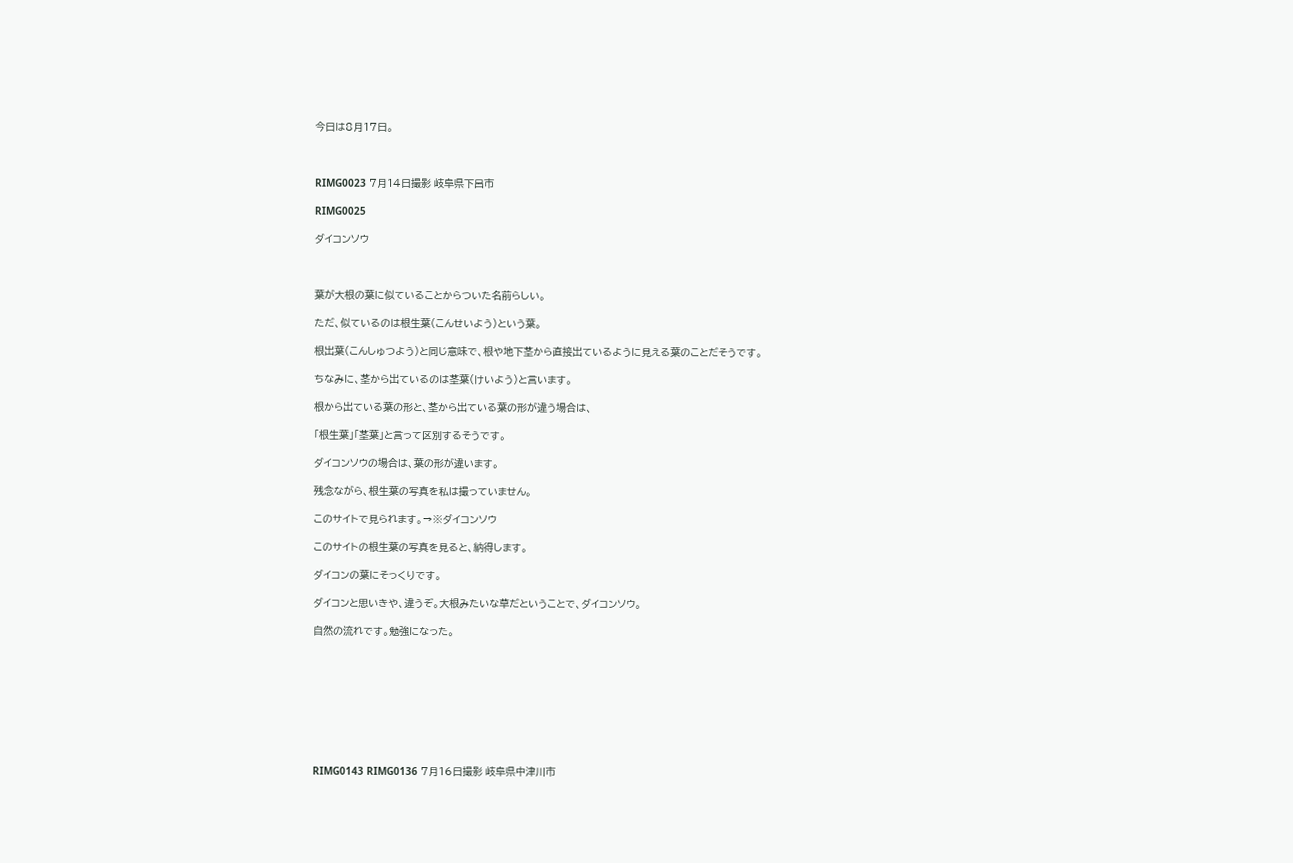今日は8月17日。



RIMG0023 7月14日撮影 岐阜県下呂市

RIMG0025

ダイコンソウ



葉が大根の葉に似ていることからついた名前らしい。

ただ、似ているのは根生葉(こんせいよう)という葉。

根出葉(こんしゅつよう)と同じ意味で、根や地下茎から直接出ているように見える葉のことだそうです。

ちなみに、茎から出ているのは茎葉(けいよう)と言います。

根から出ている葉の形と、茎から出ている葉の形が違う場合は、

「根生葉」「茎葉」と言って区別するそうです。

ダイコンソウの場合は、葉の形が違います。

残念ながら、根生葉の写真を私は撮っていません。

このサイトで見られます。→※ダイコンソウ

このサイトの根生葉の写真を見ると、納得します。

ダイコンの葉にそっくりです。

ダイコンと思いきや、違うぞ。大根みたいな草だということで、ダイコンソウ。

自然の流れです。勉強になった。









RIMG0143 RIMG0136 7月16日撮影 岐阜県中津川市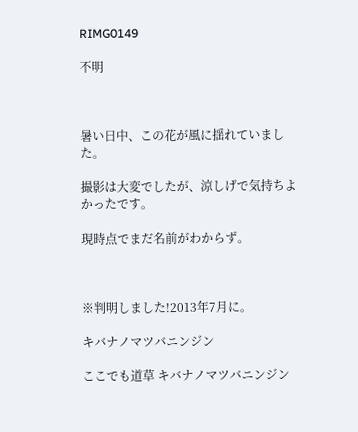RIMG0149

不明



暑い日中、この花が風に揺れていました。

撮影は大変でしたが、涼しげで気持ちよかったです。

現時点でまだ名前がわからず。



※判明しました!2013年7月に。

キバナノマツバニンジン

ここでも道草 キバナノマツバニンジン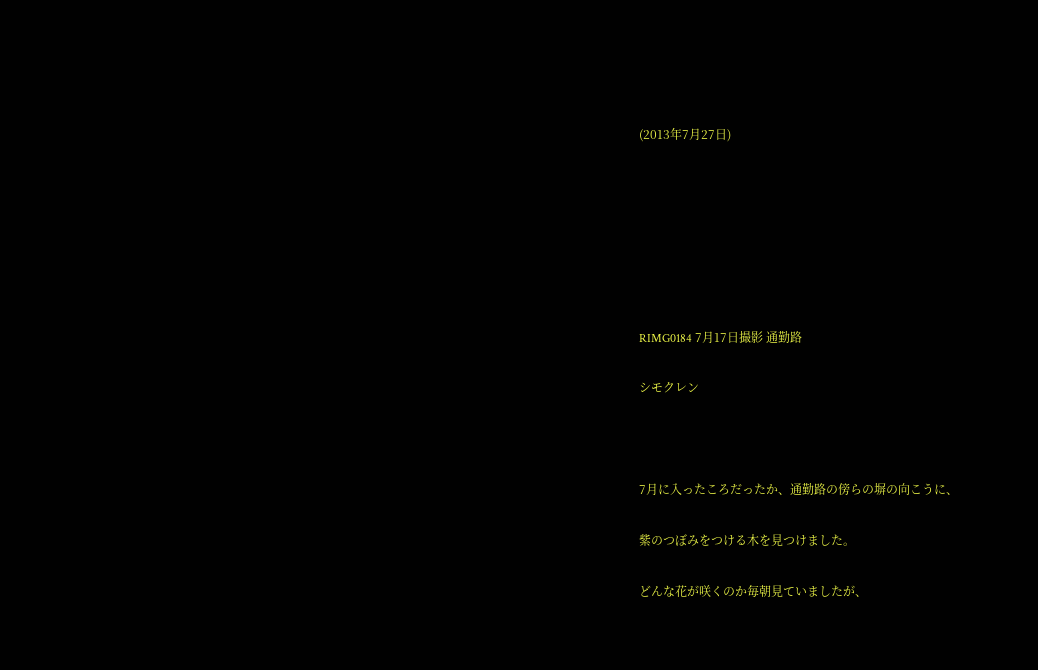(2013年7月27日)







RIMG0184 7月17日撮影 通勤路

シモクレン



7月に入ったころだったか、通勤路の傍らの塀の向こうに、

紫のつぼみをつける木を見つけました。

どんな花が咲くのか毎朝見ていましたが、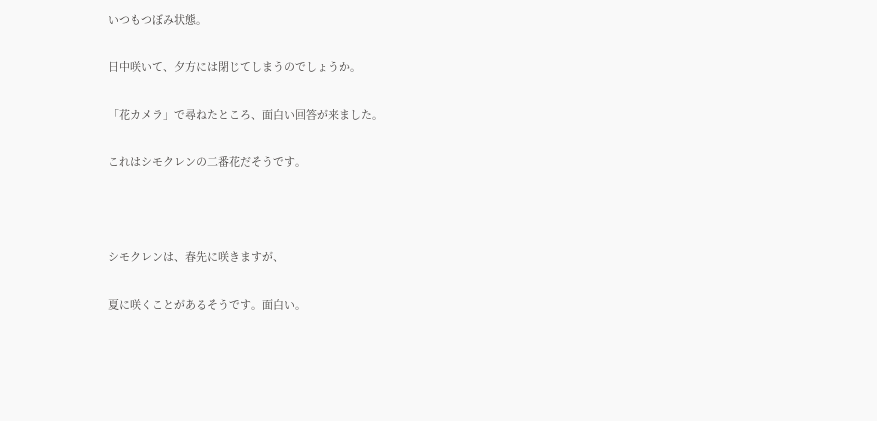いつもつぼみ状態。

日中咲いて、夕方には閉じてしまうのでしょうか。

「花カメラ」で尋ねたところ、面白い回答が来ました。

これはシモクレンの二番花だそうです。



シモクレンは、春先に咲きますが、

夏に咲くことがあるそうです。面白い。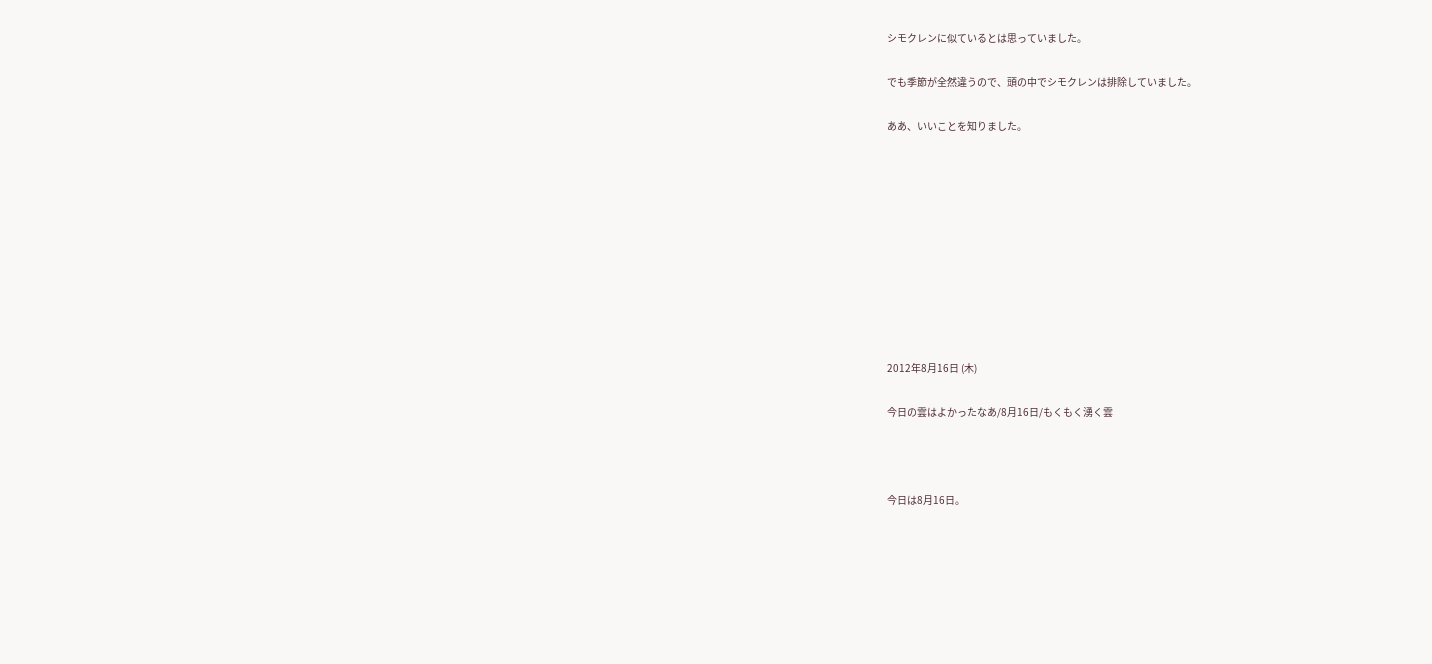シモクレンに似ているとは思っていました。

でも季節が全然違うので、頭の中でシモクレンは排除していました。

ああ、いいことを知りました。










2012年8月16日 (木)

今日の雲はよかったなあ/8月16日/もくもく湧く雲



今日は8月16日。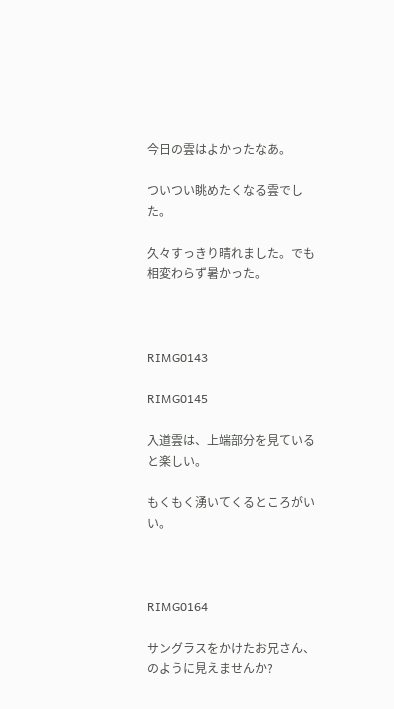今日の雲はよかったなあ。

ついつい眺めたくなる雲でした。

久々すっきり晴れました。でも相変わらず暑かった。



RIMG0143

RIMG0145

入道雲は、上端部分を見ていると楽しい。

もくもく湧いてくるところがいい。



RIMG0164

サングラスをかけたお兄さん、のように見えませんか?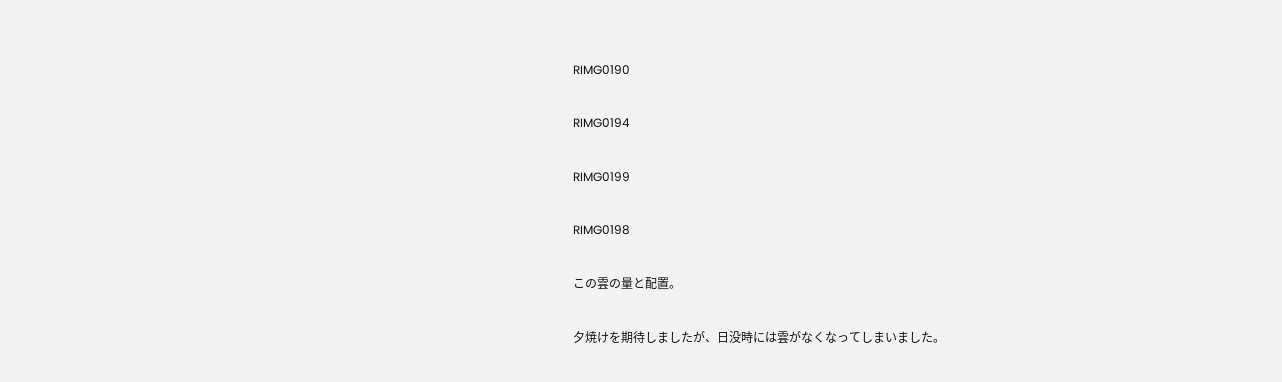RIMG0190

RIMG0194

RIMG0199

RIMG0198

この雲の量と配置。

夕焼けを期待しましたが、日没時には雲がなくなってしまいました。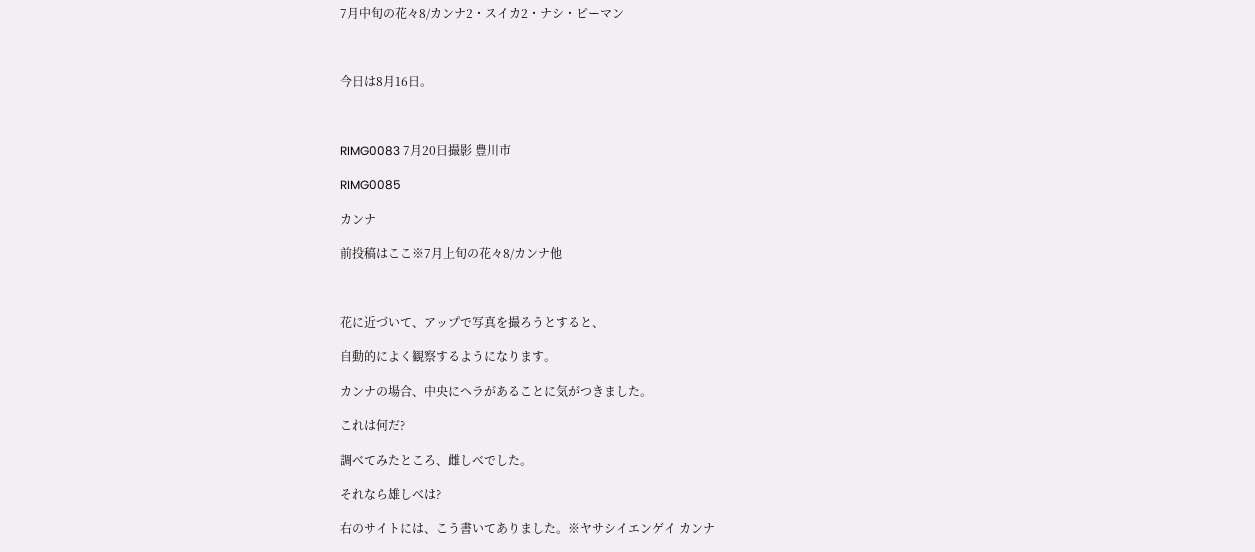7月中旬の花々8/カンナ2・スイカ2・ナシ・ピーマン



今日は8月16日。



RIMG0083 7月20日撮影 豊川市

RIMG0085

カンナ

前投稿はここ※7月上旬の花々8/カンナ他



花に近づいて、アップで写真を撮ろうとすると、

自動的によく観察するようになります。

カンナの場合、中央にヘラがあることに気がつきました。

これは何だ?

調べてみたところ、雌しべでした。

それなら雄しべは?

右のサイトには、こう書いてありました。※ヤサシイエンゲイ カンナ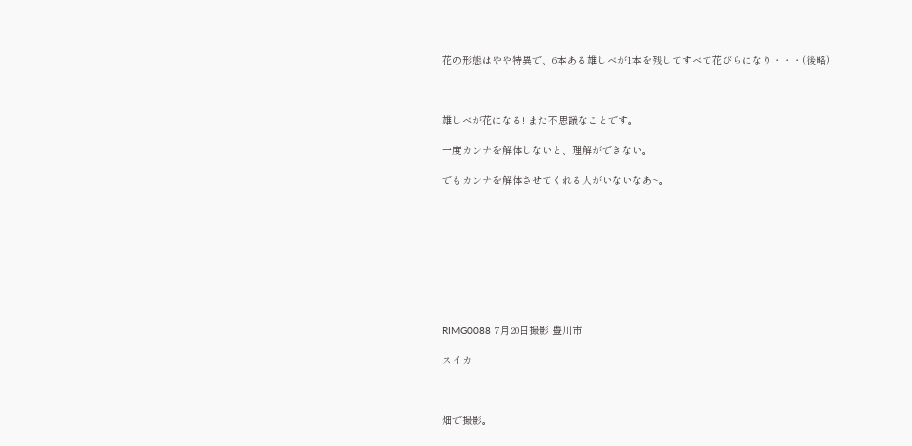花の形態はやや特異で、6本ある雄しべが1本を残してすべて花びらになり・・・(後略)



雄しべが花になる! また不思議なことです。

一度カンナを解体しないと、理解ができない。

でもカンナを解体させてくれる人がいないなあ~。









RIMG0088 7月20日撮影 豊川市

スイカ



畑で撮影。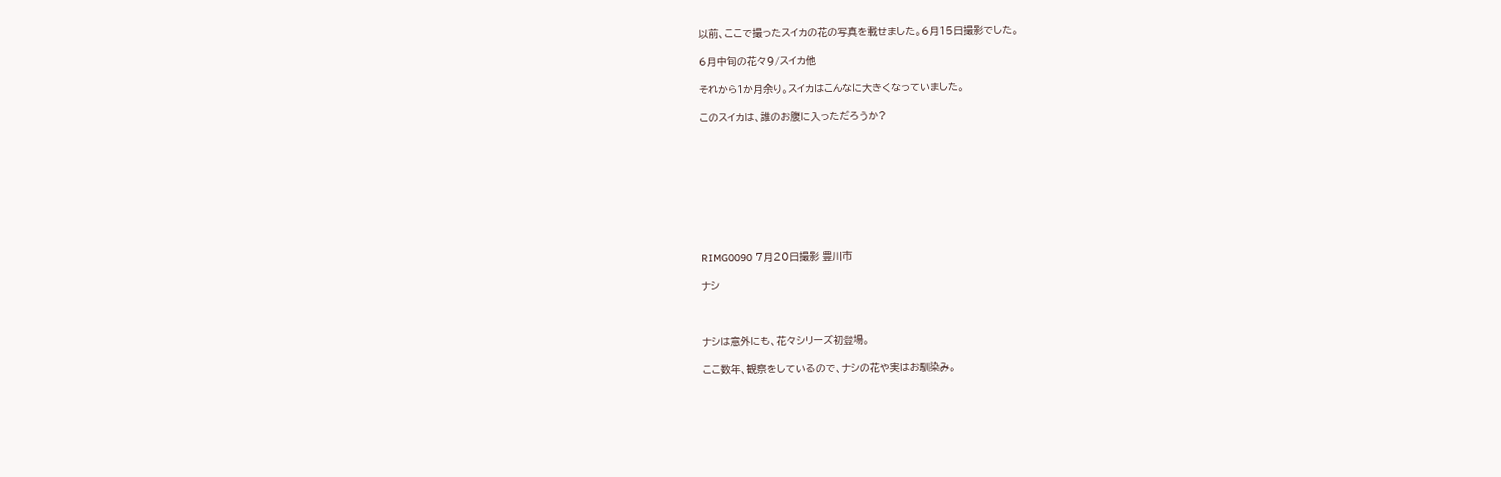以前、ここで撮ったスイカの花の写真を載せました。6月15日撮影でした。

6月中旬の花々9/スイカ他

それから1か月余り。スイカはこんなに大きくなっていました。

このスイカは、誰のお腹に入っただろうか?









RIMG0090 7月20日撮影 豊川市

ナシ



ナシは意外にも、花々シリーズ初登場。

ここ数年、観察をしているので、ナシの花や実はお馴染み。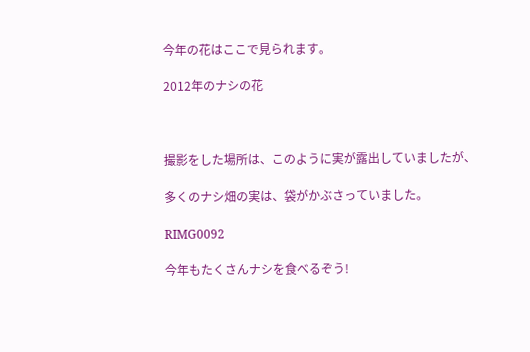今年の花はここで見られます。

2012年のナシの花



撮影をした場所は、このように実が露出していましたが、

多くのナシ畑の実は、袋がかぶさっていました。

RIMG0092

今年もたくさんナシを食べるぞう!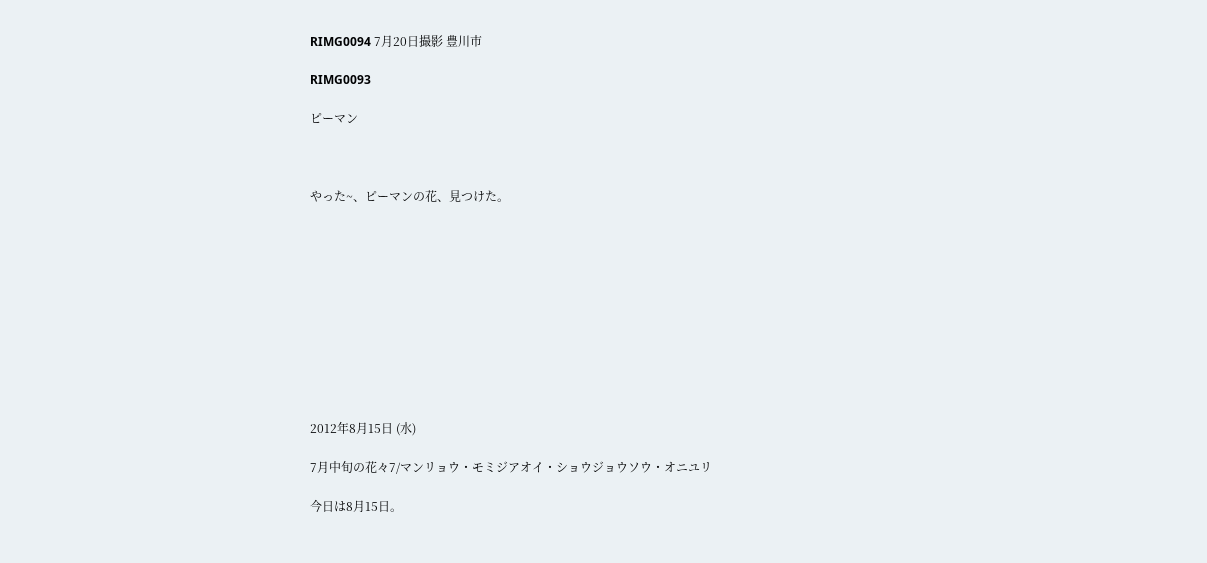RIMG0094 7月20日撮影 豊川市

RIMG0093

ピーマン



やった~、ピーマンの花、見つけた。











2012年8月15日 (水)

7月中旬の花々7/マンリョウ・モミジアオイ・ショウジョウソウ・オニユリ

今日は8月15日。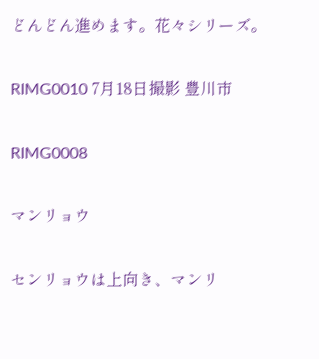どんどん進めます。花々シリーズ。

RIMG0010 7月18日撮影 豊川市

RIMG0008

マンリョウ

センリョウは上向き、マンリ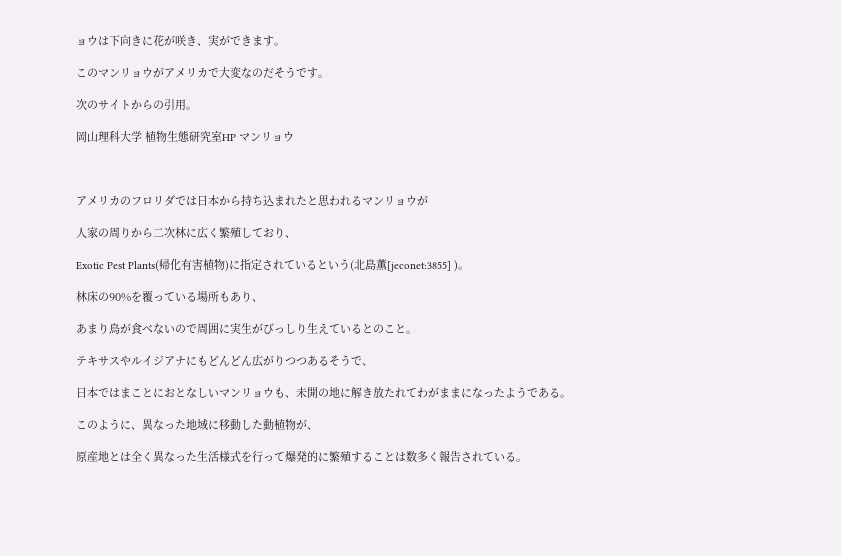ョウは下向きに花が咲き、実ができます。

このマンリョウがアメリカで大変なのだそうです。

次のサイトからの引用。

岡山理科大学 植物生態研究室HP マンリョウ



アメリカのフロリダでは日本から持ち込まれたと思われるマンリョウが

人家の周りから二次林に広く繁殖しており、

Exotic Pest Plants(帰化有害植物)に指定されているという(北島薫[jeconet:3855] )。

林床の90%を覆っている場所もあり、

あまり鳥が食べないので周囲に実生がびっしり生えているとのこと。

テキサスやルイジアナにもどんどん広がりつつあるそうで、

日本ではまことにおとなしいマンリョウも、未開の地に解き放たれてわがままになったようである。

このように、異なった地域に移動した動植物が、

原産地とは全く異なった生活様式を行って爆発的に繁殖することは数多く報告されている。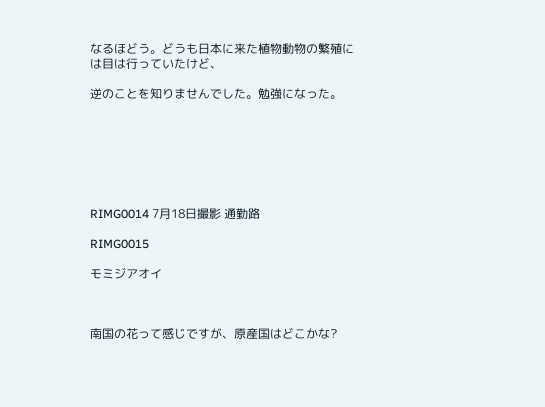なるほどう。どうも日本に来た植物動物の繁殖には目は行っていたけど、

逆のことを知りませんでした。勉強になった。







RIMG0014 7月18日撮影 通勤路

RIMG0015

モミジアオイ



南国の花って感じですが、原産国はどこかな?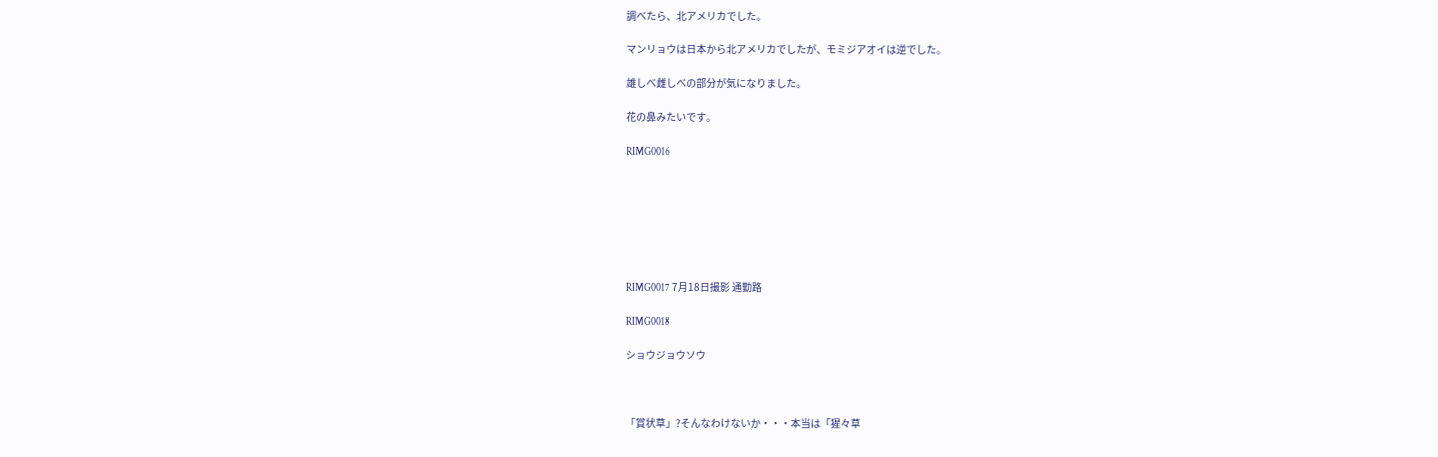調べたら、北アメリカでした。

マンリョウは日本から北アメリカでしたが、モミジアオイは逆でした。

雄しべ雌しべの部分が気になりました。

花の鼻みたいです。

RIMG0016







RIMG0017 7月18日撮影 通勤路

RIMG0018

ショウジョウソウ



「賞状草」?そんなわけないか・・・本当は「猩々草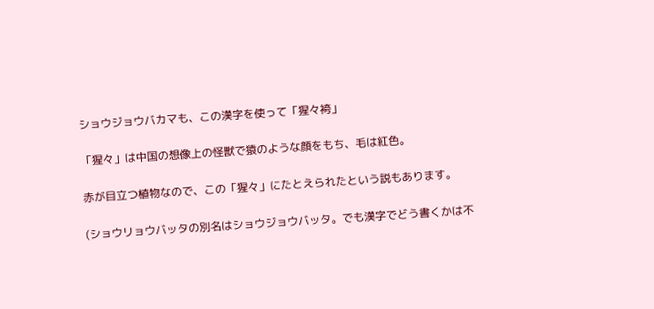ショウジョウバカマも、この漢字を使って「猩々袴」

「猩々」は中国の想像上の怪獣で猿のような顔をもち、毛は紅色。

赤が目立つ植物なので、この「猩々」にたとえられたという説もあります。

(ショウリョウバッタの別名はショウジョウバッタ。でも漢字でどう書くかは不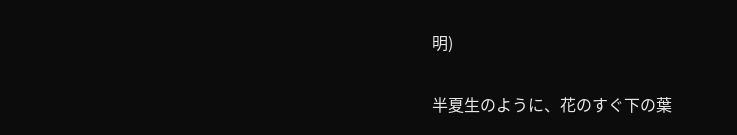明)

半夏生のように、花のすぐ下の葉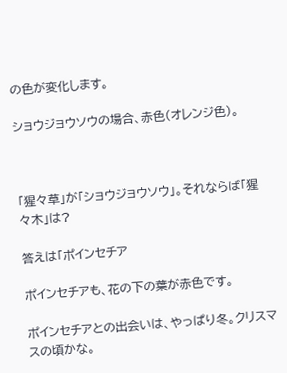の色が変化します。

ショウジョウソウの場合、赤色(オレンジ色)。



「猩々草」が「ショウジョウソウ」。それならば「猩々木」は?

答えは「ポインセチア

ポインセチアも、花の下の葉が赤色です。

ポインセチアとの出会いは、やっぱり冬。クリスマスの頃かな。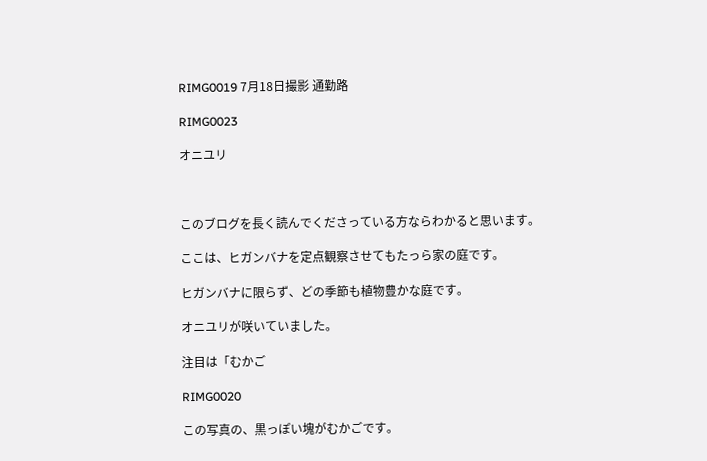RIMG0019 7月18日撮影 通勤路

RIMG0023

オニユリ



このブログを長く読んでくださっている方ならわかると思います。

ここは、ヒガンバナを定点観察させてもたっら家の庭です。

ヒガンバナに限らず、どの季節も植物豊かな庭です。

オニユリが咲いていました。

注目は「むかご

RIMG0020

この写真の、黒っぽい塊がむかごです。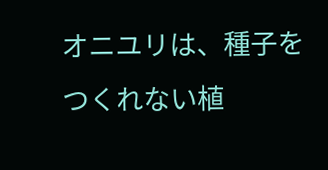オニユリは、種子をつくれない植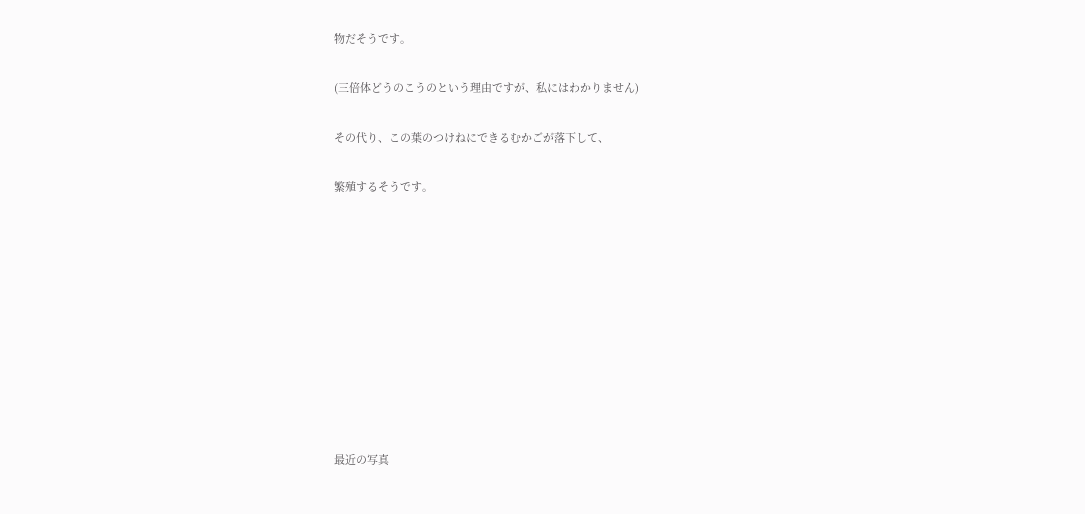物だそうです。

(三倍体どうのこうのという理由ですが、私にはわかりません)

その代り、この葉のつけねにできるむかごが落下して、

繁殖するそうです。










最近の写真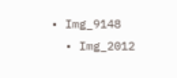• Img_9148
  • Img_2012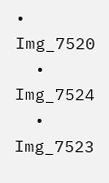• Img_7520
  • Img_7524
  • Img_7523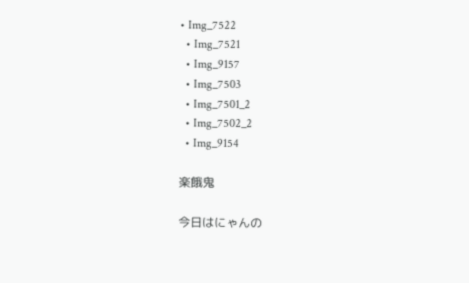• Img_7522
  • Img_7521
  • Img_9157
  • Img_7503
  • Img_7501_2
  • Img_7502_2
  • Img_9154

楽餓鬼

今日はにゃんの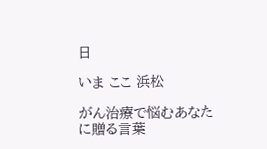日

いま ここ 浜松

がん治療で悩むあなたに贈る言葉